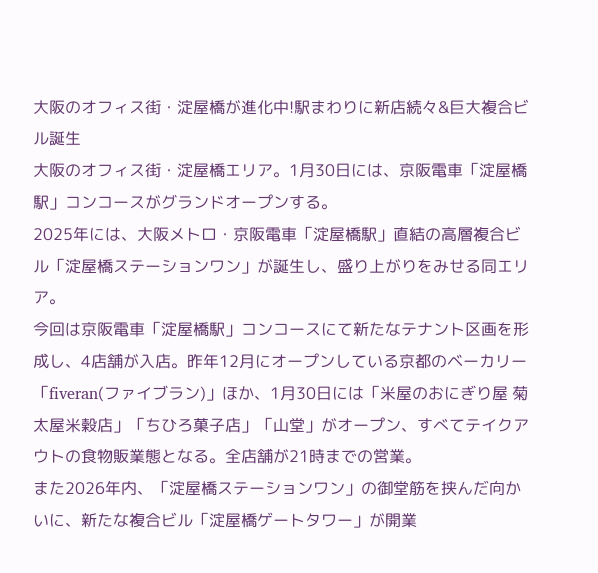大阪のオフィス街・淀屋橋が進化中!駅まわりに新店続々&巨大複合ビル誕生
大阪のオフィス街・淀屋橋エリア。1月30日には、京阪電車「淀屋橋駅」コンコースがグランドオープンする。
2025年には、大阪メトロ・京阪電車「淀屋橋駅」直結の高層複合ビル「淀屋橋ステーションワン」が誕生し、盛り上がりをみせる同エリア。
今回は京阪電車「淀屋橋駅」コンコースにて新たなテナント区画を形成し、4店舗が入店。昨年12月にオープンしている京都のベーカリー「fiveran(ファイブラン)」ほか、1月30日には「米屋のおにぎり屋 菊太屋米穀店」「ちひろ菓子店」「山堂」がオープン、すべてテイクアウトの食物販業態となる。全店舗が21時までの営業。
また2026年内、「淀屋橋ステーションワン」の御堂筋を挟んだ向かいに、新たな複合ビル「淀屋橋ゲートタワー」が開業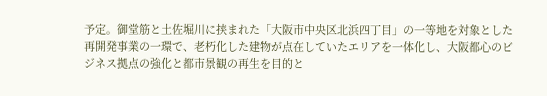予定。御堂筋と土佐堀川に挟まれた「大阪市中央区北浜四丁目」の一等地を対象とした再開発事業の一環で、老朽化した建物が点在していたエリアを一体化し、大阪都心のビジネス拠点の強化と都市景観の再生を目的と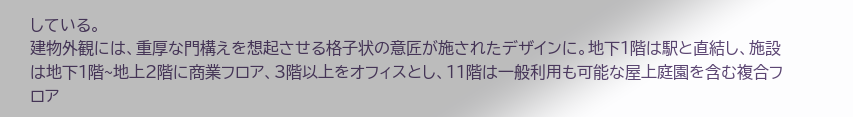している。
建物外観には、重厚な門構えを想起させる格子状の意匠が施されたデザインに。地下1階は駅と直結し、施設は地下1階~地上2階に商業フロア、3階以上をオフィスとし、11階は一般利用も可能な屋上庭園を含む複合フロア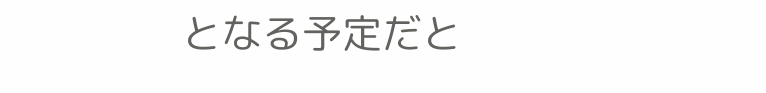となる予定だと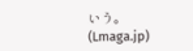いう。
(Lmaga.jp)